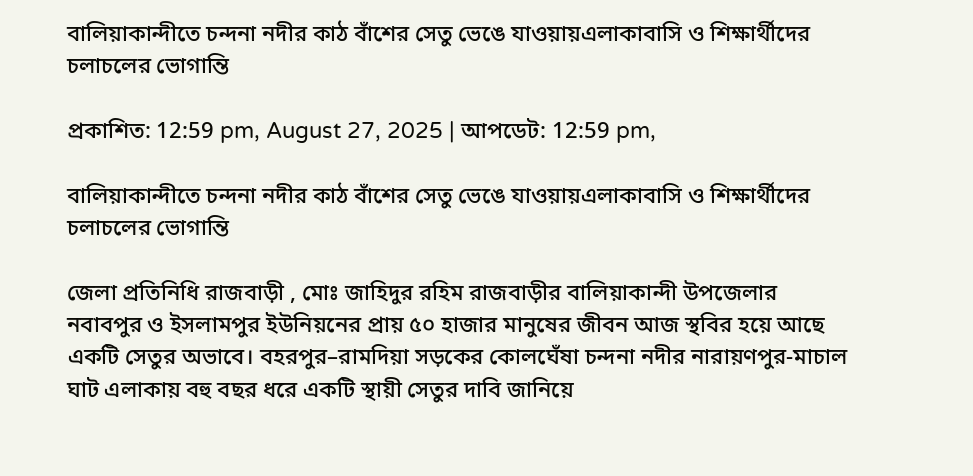বালিয়াকান্দীতে চন্দনা নদীর কাঠ বাঁশের সেতু ভেঙে যাওয়ায়এলাকাবাসি ও শিক্ষার্থীদের চলাচলের ভোগান্তি

প্রকাশিত: 12:59 pm, August 27, 2025 | আপডেট: 12:59 pm,

বালিয়াকান্দীতে চন্দনা নদীর কাঠ বাঁশের সেতু ভেঙে যাওয়ায়এলাকাবাসি ও শিক্ষার্থীদের চলাচলের ভোগান্তি

জেলা প্রতিনিধি রাজবাড়ী , মোঃ জাহিদুর রহিম রাজবাড়ীর বালিয়াকান্দী উপজেলার নবাবপুর ও ইসলামপুর ইউনিয়নের প্রায় ৫০ হাজার মানুষের জীবন আজ স্থবির হয়ে আছে একটি সেতুর অভাবে। বহরপুর–রামদিয়া সড়কের কোলঘেঁষা চন্দনা নদীর নারায়ণপুর-মাচাল ঘাট এলাকায় বহু বছর ধরে একটি স্থায়ী সেতুর দাবি জানিয়ে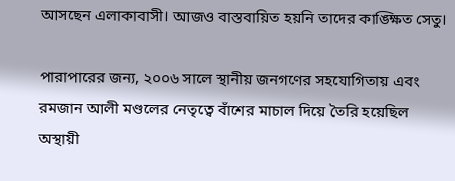আসছেন এলাকাবাসী। আজও বাস্তবায়িত হয়নি তাদের কাঙ্ক্ষিত সেতু।

পারাপারের জন্য, ২০০৬ সালে স্থানীয় জনগণের সহযোগিতায় এবং রমজান আলী মণ্ডলের নেতৃত্বে বাঁশের মাচাল দিয়ে তৈরি হয়েছিল অস্থায়ী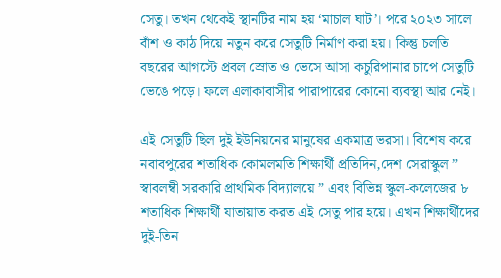সেতু। তখন থেকেই স্থানটির নাম হয় ‘মাচাল ঘাট’। পরে ২০২৩ সালে বাঁশ ও কাঠ দিয়ে নতুন করে সেতুটি নির্মাণ করা হয়। কিন্তু চলতি বছরের আগস্টে প্রবল স্রোত ও ভেসে আসা কচুরিপানার চাপে সেতুটি ভেঙে পড়ে। ফলে এলাকাবাসীর পারাপারের কোনো ব্যবস্থা আর নেই।

এই সেতুটি ছিল দুই ইউনিয়নের মানুষের একমাত্র ভরসা। বিশেষ করে নবাবপুরের শতাধিক কোমলমতি শিক্ষার্থী প্রতিদিন,দেশ সেরাস্কুল ” স্বাবলম্বী সরকারি প্রাথমিক বিদ্যালয়ে ” এবং বিভিন্ন স্কুল-কলেজের ৮ শতাধিক শিক্ষার্থী যাতায়াত করত এই সেতু পার হয়ে। এখন শিক্ষার্থীদের দুই-তিন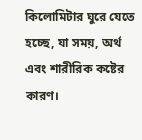কিলোমিটার ঘুরে যেতে হচ্ছে, যা সময়, অর্থ এবং শারীরিক কষ্টের কারণ।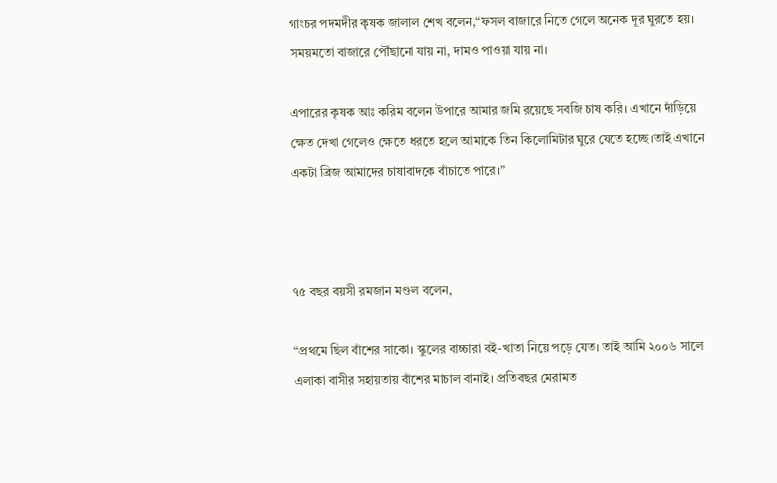গাংচর পদমদীর কৃষক জালাল শেখ বলেন,“ফসল বাজারে নিতে গেলে অনেক দূর ঘুরতে হয়। সময়মতো বাজারে পৌঁছানো যায় না, দামও পাওয়া যায় না।

এপারের কৃষক আঃ করিম বলেন উপারে আমার জমি রয়েছে সবজি চাষ করি। এখানে দাঁড়িয়ে ক্ষেত দেখা গেলেও ক্ষেতে ধরতে হলে আমাকে তিন কিলোমিটার ঘুরে যেতে হচ্ছে।তাই এখানে একটা ব্রিজ আমাদের চাষাবাদকে বাঁচাতে পারে।”



৭৫ বছর বয়সী রমজান মণ্ডল বলেন,

“প্রথমে ছিল বাঁশের সাকো। স্কুলের বাচ্চারা বই-খাতা নিয়ে পড়ে যেত। তাই আমি ২০০৬ সালে এলাকা বাসীর সহায়তায় বাঁশের মাচাল বানাই। প্রতিবছর মেরামত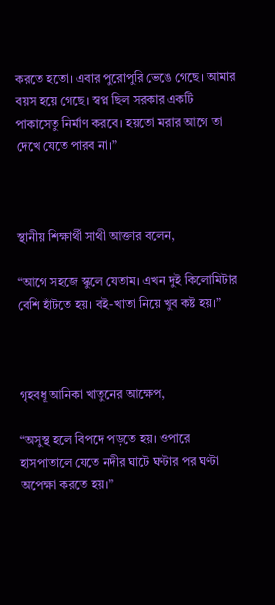করতে হতো। এবার পুরোপুরি ভেঙে গেছে। আমার বয়স হয়ে গেছে। স্বপ্ন ছিল সরকার একটি পাকাসেতু নির্মাণ করবে। হয়তো মরার আগে তা দেখে যেতে পারব না।”



স্থানীয় শিক্ষার্থী সাথী আক্তার বলেন,

“আগে সহজে স্কুলে যেতাম। এখন দুই কিলোমিটার বেশি হাঁটতে হয়। বই-খাতা নিয়ে খুব কষ্ট হয়।”



গৃহবধূ আনিকা খাতুনের আক্ষেপ,

“অসুস্থ হলে বিপদে পড়তে হয়। ওপারে হাসপাতালে যেতে নদীর ঘাটে ঘণ্টার পর ঘণ্টা অপেক্ষা করতে হয়।”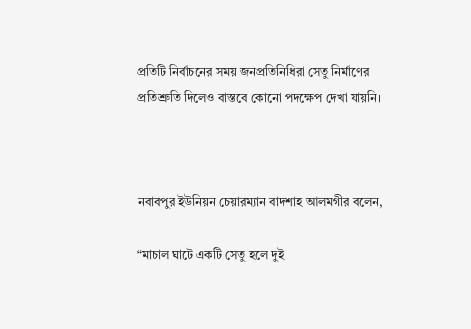প্রতিটি নির্বাচনের সময় জনপ্রতিনিধিরা সেতু নির্মাণের প্রতিশ্রুতি দিলেও বাস্তবে কোনো পদক্ষেপ দেখা যায়নি।



নবাবপুর ইউনিয়ন চেয়ারম্যান বাদশাহ আলমগীর বলেন,

“মাচাল ঘাটে একটি সেতু হলে দুই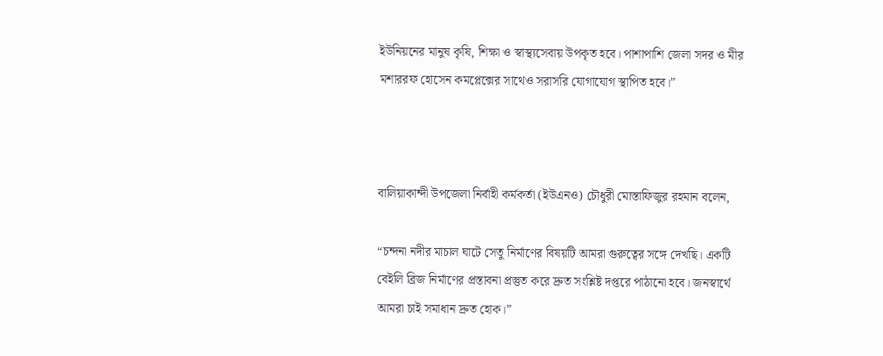ইউনিয়নের মানুষ কৃষি, শিক্ষা ও স্বাস্থ্যসেবায় উপকৃত হবে। পাশাপাশি জেলা সদর ও মীর মশাররফ হোসেন কমপ্লেক্সের সাথেও সরাসরি যোগাযোগ স্থাপিত হবে।”



বালিয়াকান্দী উপজেলা নির্বাহী কর্মকর্তা (ইউএনও) চৌধুরী মোস্তাফিজুর রহমান বলেন,

“চন্দনা নদীর মাচাল ঘাটে সেতু নির্মাণের বিষয়টি আমরা গুরুত্বের সঙ্গে দেখছি। একটি বেইলি ব্রিজ নির্মাণের প্রস্তাবনা প্রস্তুত করে দ্রুত সংশ্লিষ্ট দপ্তরে পাঠানো হবে। জনস্বার্থে আমরা চাই সমাধান দ্রুত হোক।”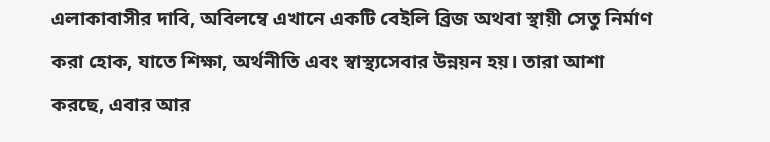এলাকাবাসীর দাবি, অবিলম্বে এখানে একটি বেইলি ব্রিজ অথবা স্থায়ী সেতু নির্মাণ করা হোক, যাতে শিক্ষা, অর্থনীতি এবং স্বাস্থ্যসেবার উন্নয়ন হয়। তারা আশা করছে, এবার আর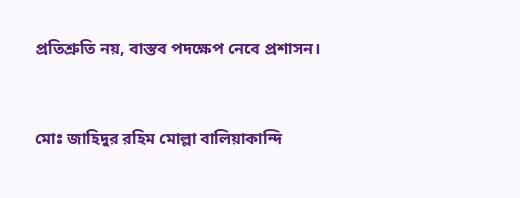প্রতিশ্রুতি নয়, বাস্তব পদক্ষেপ নেবে প্রশাসন।



মোঃ জাহিদুর রহিম মোল্লা বালিয়াকান্দি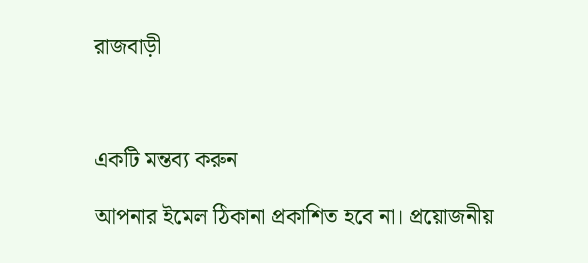রাজবাড়ী



একটি মন্তব্য করুন

আপনার ইমেল ঠিকানা প্রকাশিত হবে না। প্রয়োজনীয়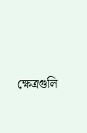ক্ষেত্রগুলি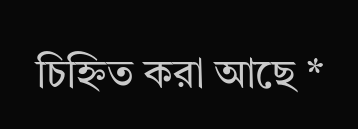চিহ্নিত করা আছে *